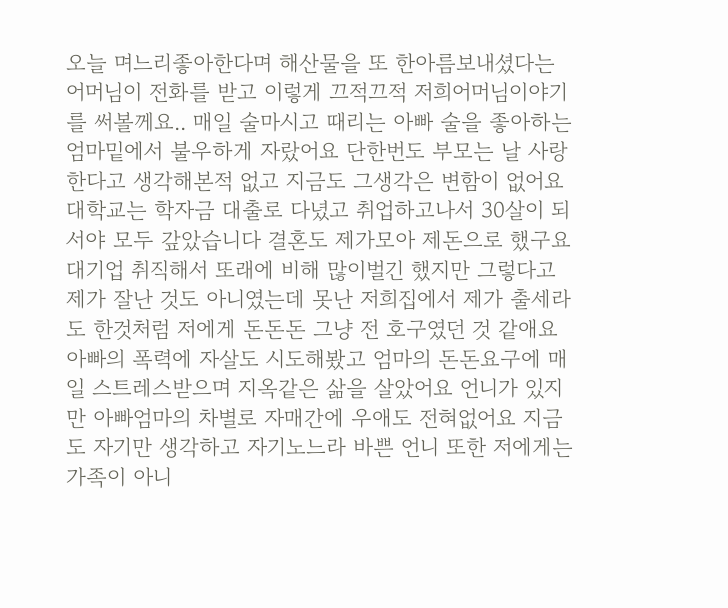오늘 며느리좋아한다며 해산물을 또 한아름보내셨다는 어머님이 전화를 받고 이렇게 끄적끄적 저희어머님이야기를 써볼께요.. 매일 술마시고 때리는 아빠 술을 좋아하는 엄마밑에서 불우하게 자랐어요 단한번도 부모는 날 사랑한다고 생각해본적 없고 지금도 그생각은 변함이 없어요 대학교는 학자금 대출로 다녔고 취업하고나서 30살이 되서야 모두 갚았습니다 결혼도 제가모아 제돈으로 했구요 대기업 취직해서 또래에 비해 많이벌긴 했지만 그렇다고 제가 잘난 것도 아니였는데 못난 저희집에서 제가 출세라도 한것처럼 저에게 돈돈돈 그냥 전 호구였던 것 같애요 아빠의 폭력에 자살도 시도해봤고 엄마의 돈돈요구에 매일 스트레스받으며 지옥같은 삶을 살았어요 언니가 있지만 아빠엄마의 차별로 자매간에 우애도 전혀없어요 지금도 자기만 생각하고 자기노느라 바쁜 언니 또한 저에게는 가족이 아니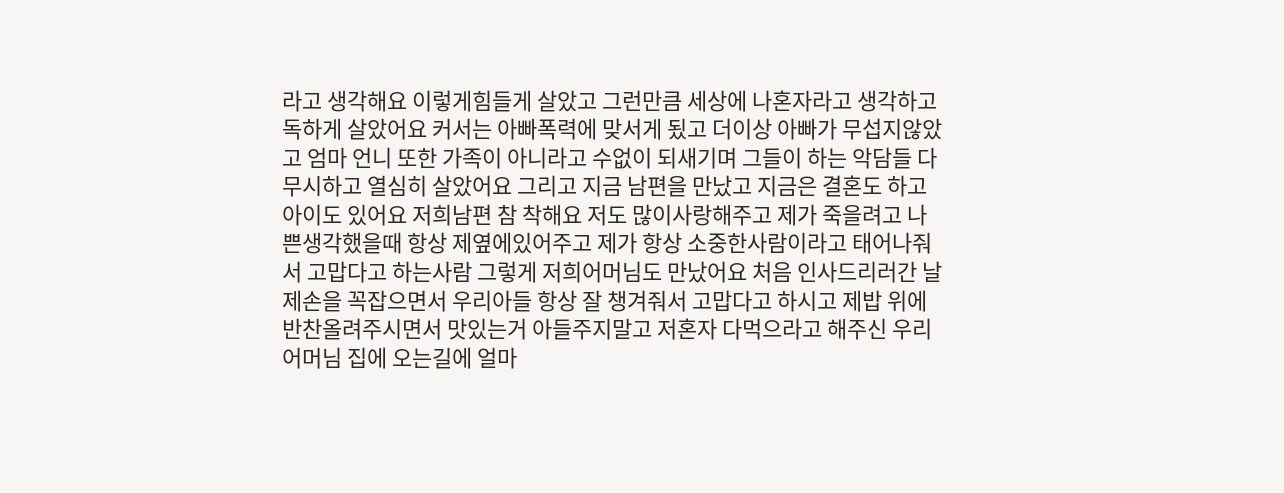라고 생각해요 이렇게힘들게 살았고 그런만큼 세상에 나혼자라고 생각하고 독하게 살았어요 커서는 아빠폭력에 맞서게 됬고 더이상 아빠가 무섭지않았고 엄마 언니 또한 가족이 아니라고 수없이 되새기며 그들이 하는 악담들 다 무시하고 열심히 살았어요 그리고 지금 남편을 만났고 지금은 결혼도 하고 아이도 있어요 저희남편 참 착해요 저도 많이사랑해주고 제가 죽을려고 나쁜생각했을때 항상 제옆에있어주고 제가 항상 소중한사람이라고 태어나줘서 고맙다고 하는사람 그렇게 저희어머님도 만났어요 처음 인사드리러간 날 제손을 꼭잡으면서 우리아들 항상 잘 챙겨줘서 고맙다고 하시고 제밥 위에 반찬올려주시면서 맛있는거 아들주지말고 저혼자 다먹으라고 해주신 우리어머님 집에 오는길에 얼마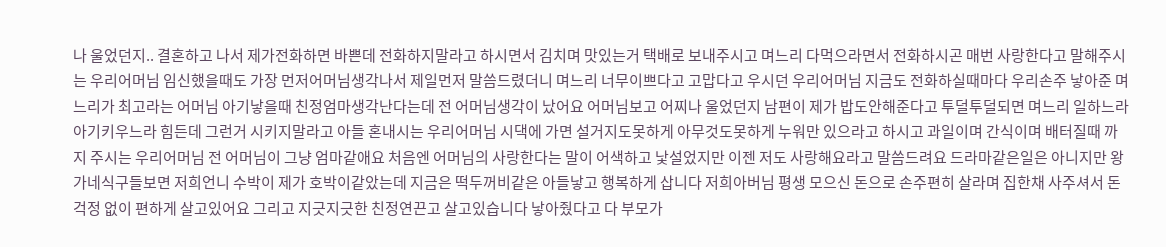나 울었던지.. 결혼하고 나서 제가전화하면 바쁜데 전화하지말라고 하시면서 김치며 맛있는거 택배로 보내주시고 며느리 다먹으라면서 전화하시곤 매번 사랑한다고 말해주시는 우리어머님 임신했을때도 가장 먼저어머님생각나서 제일먼저 말씀드렸더니 며느리 너무이쁘다고 고맙다고 우시던 우리어머님 지금도 전화하실때마다 우리손주 낳아준 며느리가 최고라는 어머님 아기낳을때 친정엄마생각난다는데 전 어머님생각이 났어요 어머님보고 어찌나 울었던지 남편이 제가 밥도안해준다고 투덜투덜되면 며느리 일하느라 아기키우느라 힘든데 그런거 시키지말라고 아들 혼내시는 우리어머님 시댁에 가면 설거지도못하게 아무것도못하게 누워만 있으라고 하시고 과일이며 간식이며 배터질때 까지 주시는 우리어머님 전 어머님이 그냥 엄마같애요 처음엔 어머님의 사랑한다는 말이 어색하고 낯설었지만 이젠 저도 사랑해요라고 말씀드려요 드라마같은일은 아니지만 왕가네식구들보면 저희언니 수박이 제가 호박이같았는데 지금은 떡두꺼비같은 아들낳고 행복하게 삽니다 저희아버님 평생 모으신 돈으로 손주편히 살라며 집한채 사주셔서 돈걱정 없이 편하게 살고있어요 그리고 지긋지긋한 친정연끈고 살고있습니다 낳아줬다고 다 부모가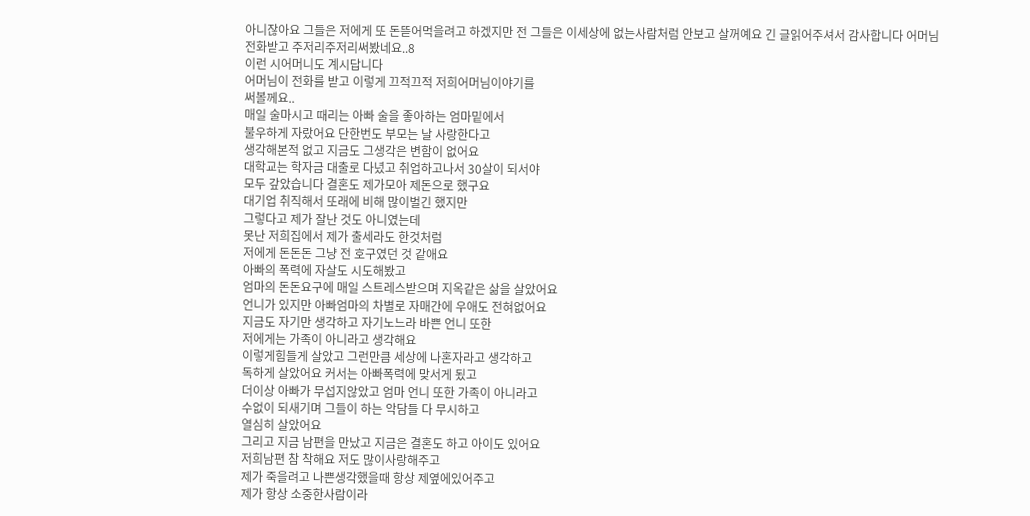아니잖아요 그들은 저에게 또 돈뜯어먹을려고 하겠지만 전 그들은 이세상에 없는사람처럼 안보고 살꺼예요 긴 글읽어주셔서 감사합니다 어머님전화받고 주저리주저리써봤네요..8
이런 시어머니도 계시답니다
어머님이 전화를 받고 이렇게 끄적끄적 저희어머님이야기를
써볼께요..
매일 술마시고 때리는 아빠 술을 좋아하는 엄마밑에서
불우하게 자랐어요 단한번도 부모는 날 사랑한다고
생각해본적 없고 지금도 그생각은 변함이 없어요
대학교는 학자금 대출로 다녔고 취업하고나서 30살이 되서야
모두 갚았습니다 결혼도 제가모아 제돈으로 했구요
대기업 취직해서 또래에 비해 많이벌긴 했지만
그렇다고 제가 잘난 것도 아니였는데
못난 저희집에서 제가 출세라도 한것처럼
저에게 돈돈돈 그냥 전 호구였던 것 같애요
아빠의 폭력에 자살도 시도해봤고
엄마의 돈돈요구에 매일 스트레스받으며 지옥같은 삶을 살았어요
언니가 있지만 아빠엄마의 차별로 자매간에 우애도 전혀없어요
지금도 자기만 생각하고 자기노느라 바쁜 언니 또한
저에게는 가족이 아니라고 생각해요
이렇게힘들게 살았고 그런만큼 세상에 나혼자라고 생각하고
독하게 살았어요 커서는 아빠폭력에 맞서게 됬고
더이상 아빠가 무섭지않았고 엄마 언니 또한 가족이 아니라고
수없이 되새기며 그들이 하는 악담들 다 무시하고
열심히 살았어요
그리고 지금 남편을 만났고 지금은 결혼도 하고 아이도 있어요
저희남편 참 착해요 저도 많이사랑해주고
제가 죽을려고 나쁜생각했을때 항상 제옆에있어주고
제가 항상 소중한사람이라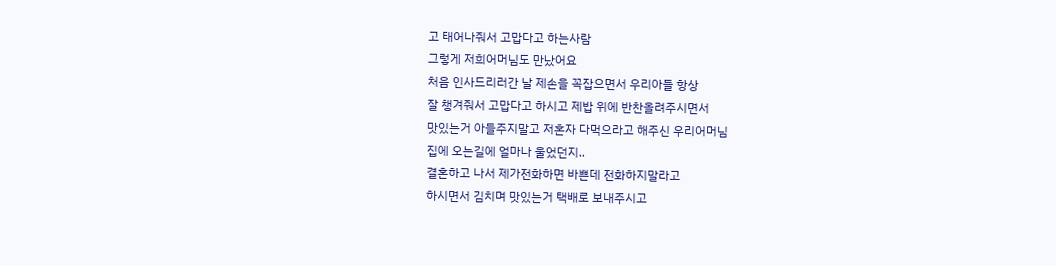고 태어나줘서 고맙다고 하는사람
그렇게 저희어머님도 만났어요
처음 인사드리러간 날 제손을 꼭잡으면서 우리아들 항상
잘 챙겨줘서 고맙다고 하시고 제밥 위에 반찬올려주시면서
맛있는거 아들주지말고 저혼자 다먹으라고 해주신 우리어머님
집에 오는길에 얼마나 울었던지..
결혼하고 나서 제가전화하면 바쁜데 전화하지말라고
하시면서 김치며 맛있는거 택배로 보내주시고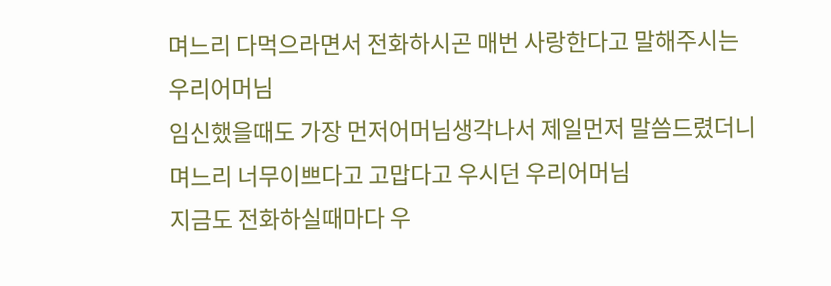며느리 다먹으라면서 전화하시곤 매번 사랑한다고 말해주시는
우리어머님
임신했을때도 가장 먼저어머님생각나서 제일먼저 말씀드렸더니
며느리 너무이쁘다고 고맙다고 우시던 우리어머님
지금도 전화하실때마다 우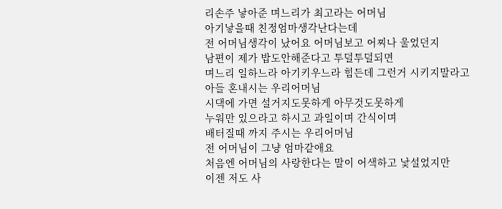리손주 낳아준 며느리가 최고라는 어머님
아기낳을때 친정엄마생각난다는데
전 어머님생각이 났어요 어머님보고 어찌나 울었던지
남편이 제가 밥도안해준다고 투덜투덜되면
며느리 일하느라 아기키우느라 힘든데 그런거 시키지말라고
아들 혼내시는 우리어머님
시댁에 가면 설거지도못하게 아무것도못하게
누워만 있으라고 하시고 과일이며 간식이며
배터질때 까지 주시는 우리어머님
전 어머님이 그냥 엄마같애요
처음엔 어머님의 사랑한다는 말이 어색하고 낯설었지만
이젠 저도 사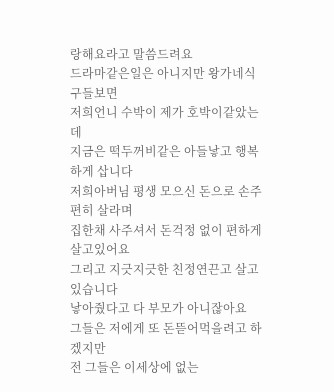랑해요라고 말씀드려요
드라마같은일은 아니지만 왕가네식구들보면
저희언니 수박이 제가 호박이같았는데
지금은 떡두꺼비같은 아들낳고 행복하게 삽니다
저희아버님 평생 모으신 돈으로 손주편히 살라며
집한채 사주셔서 돈걱정 없이 편하게 살고있어요
그리고 지긋지긋한 친정연끈고 살고있습니다
낳아줬다고 다 부모가 아니잖아요
그들은 저에게 또 돈뜯어먹을려고 하겠지만
전 그들은 이세상에 없는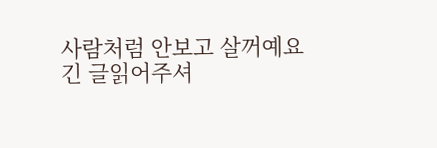사람처럼 안보고 살꺼예요
긴 글읽어주셔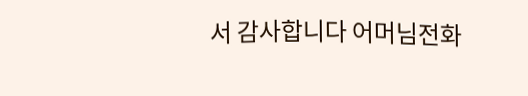서 감사합니다 어머님전화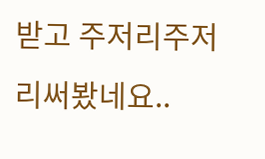받고 주저리주저리써봤네요..